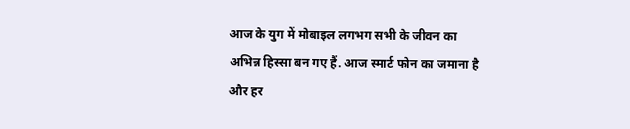आज के युग में मोबाइल लगभग सभी के जीवन का अभिन्न हिस्सा बन गए हैं. आज स्मार्ट फोन का जमाना है और हर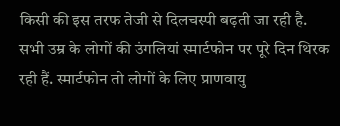किसी की इस तरफ तेजी से दिलचस्पी बढ़ती जा रही है. सभी उम्र के लोगों की उंगलियां स्मार्टफोन पर पूरे दिन थिरक रही हैं. स्मार्टफोन तो लोगों के लिए प्राणवायु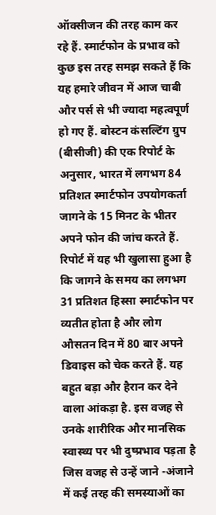ऑक्सीजन की तरह काम कर रहे हैं. स्मार्टफोन के प्रभाव को कुछ इस तरह समझ सकते हैं कि यह हमारे जीवन में आज चाबी और पर्स से भी ज्यादा महत्वपूर्ण हो गए हैं. बोस्टन कंसल्टिंग ग्रुप (बीसीजी) की एक रिपोर्ट के अनुसार, भारत में लगभग 84 प्रतिशत स्मार्टफोन उपयोगकर्ता जागने के 15 मिनट के भीतर अपने फोन की जांच करते हैं. रिपोर्ट में यह भी खुलासा हुआ है कि जागने के समय का लगभग 31 प्रतिशत हिस्सा स्मार्टफोन पर व्यतीत होता है और लोग औसतन दिन में 80 बार अपने डिवाइस को चेक करते हैं. यह बहुत बड़ा और हैरान कर देने वाला आंकड़ा है. इस वजह से उनके शारीरिक और मानसिक स्वास्थ्य पर भी दुष्प्रभाव पड़ता है जिस वजह से उन्हें जाने -अंजाने में कई तरह की समस्याओं का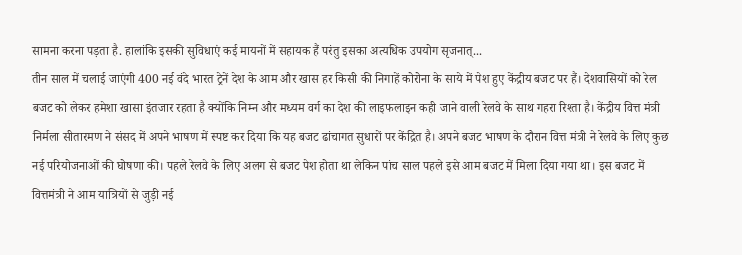सामना करना पड़ता है. हालांकि इसकी सुविधाएं कई मायनों में सहायक हैं परंतु इसका अत्यधिक उपयोग सृजनात्...
तीन साल में चलाई जाएंगी 400 नई वंदे भारत ट्रेनें देश के आम और खास हर किसी की निगाहें कोरोना के साये में पेश हुए केंद्रीय बजट पर हैं। देशवासियों को रेल बजट को लेकर हमेशा खासा इंतजार रहता है क्योंकि निम्न और मध्यम वर्ग का देश की लाइफलाइन कही जाने वाली रेलवे के साथ गहरा रिश्ता है। केंद्रीय वित्त मंत्री निर्मला सीतारमण ने संसद में अपने भाषण में स्पष्ट कर दिया कि यह बजट ढांचागत सुधारों पर केंद्रित है। अपने बजट भाषण के दौरान वित्त मंत्री ने रेलवे के लिए कुछ नई परियोजनाओं की घोषणा की। पहले रेलवे के लिए अलग से बजट पेश होता था लेकिन पांच साल पहले इसे आम बजट में मिला दिया गया था। इस बजट में वित्तमंत्री ने आम यात्रियों से जुड़ी नई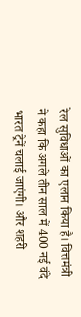रेल सुविधाओं का एलान किया है। वित्तमंत्री ने कहा कि अगले तीन साल में 400 नई वंदे भारत ट्रेनें चलाई जाएंगी। और शहरी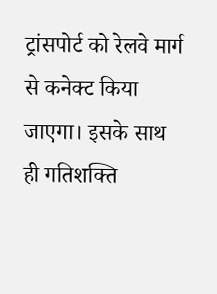ट्रांसपोर्ट को रेलवे मार्ग से कनेक्ट किया जाएगा। इसके साथ ही गतिशक्ति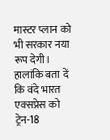मास्टर प्लान को भी सरकार नया रूप देगी। हालांकि बता दें कि वंदे भारत एक्सप्रेस को ट्रेन-18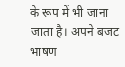के रूप में भी जाना जाता है। अपने बजट भाषण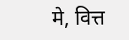मे, वित्त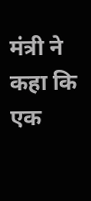मंत्री ने कहा कि एक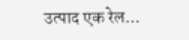उत्पाद एक रेल...